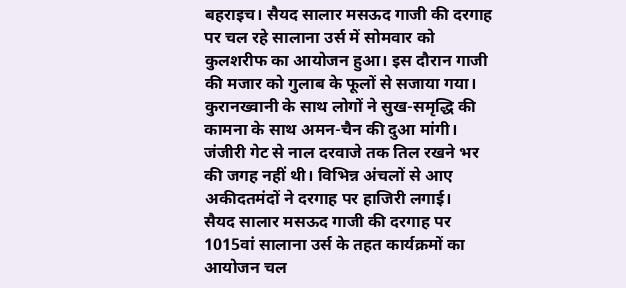बहराइच। सैयद सालार मसऊद गाजी की दरगाह पर चल रहे सालाना उर्स में सोमवार को कुलशरीफ का आयोजन हुआ। इस दौरान गाजी की मजार को गुलाब के फूलों से सजाया गया।
कुरानख्वानी के साथ लोगों ने सुख-समृद्धि की कामना के साथ अमन-चैन की दुआ मांगी। जंजीरी गेट से नाल दरवाजे तक तिल रखने भर की जगह नहीं थी। विभिन्न अंचलों से आए अकीदतमंदों ने दरगाह पर हाजिरी लगाई।
सैयद सालार मसऊद गाजी की दरगाह पर 1015वां सालाना उर्स के तहत कार्यक्रमों का आयोजन चल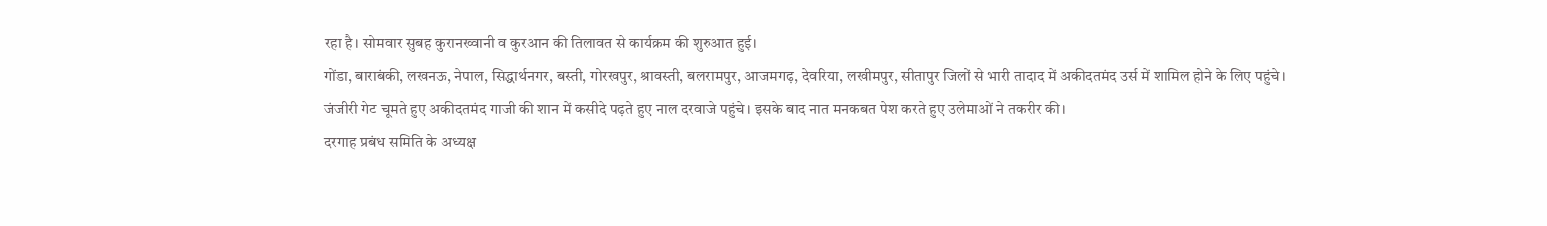रहा है। सोमवार सुबह कुरानख्वानी व कुरआन की तिलावत से कार्यक्रम की शुरुआत हुई।
गोंडा, बाराबंकी, लखनऊ, नेपाल, सिद्धार्थनगर, बस्ती, गोरखपुर, श्रावस्ती, बलरामपुर, आजमगढ़, देवरिया, लखीमपुर, सीतापुर जिलों से भारी तादाद में अकीदतमंद उर्स में शामिल होने के लिए पहुंचे।
जंजीरी गेट चूमते हुए अकीदतमंद गाजी की शान में कसीदे पढ़ते हुए नाल दरवाजे पहुंचे। इसके बाद नात मनकबत पेश करते हुए उलेमाओं ने तकरीर की।
दरगाह प्रबंध समिति के अध्यक्ष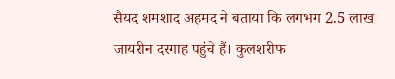सैयद शमशाद अहमद ने बताया कि लगभग 2.5 लाख जायरीन दरगाह पहुंचे हैं। कुलशरीफ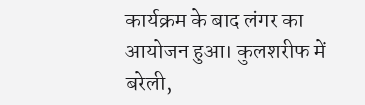कार्यक्रम के बाद लंगर का आयोजन हुआ। कुलशरीफ में बरेली,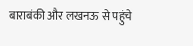बाराबंकी और लखनऊ से पहुंचे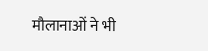मौलानाओं ने भी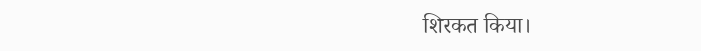शिरकत किया।